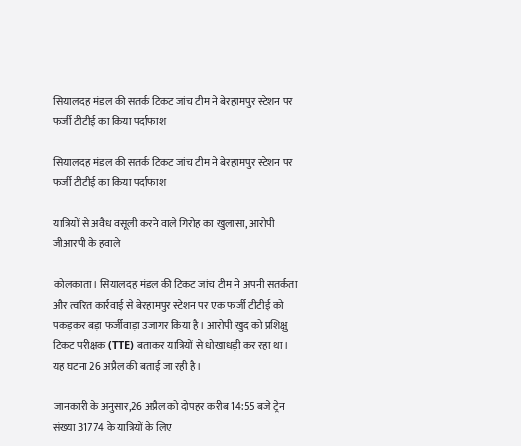सियालदह मंडल की सतर्क टिकट जांच टीम ने बेरहामपुर स्टेशन पर फर्जी टीटीई का किया पर्दाफाश

सियालदह मंडल की सतर्क टिकट जांच टीम ने बेरहामपुर स्टेशन पर फर्जी टीटीई का किया पर्दाफाश

यात्रियों से अवैध वसूली करने वाले गिरोह का खुलासा, आरोपी जीआरपी के हवाले

कोलकाता। सियालदह मंडल की टिकट जांच टीम ने अपनी सतर्कता और त्वरित कार्रवाई से बेरहामपुर स्टेशन पर एक फर्जी टीटीई को पकड़कर बड़ा फर्जीवाड़ा उजागर किया है। आरोपी खुद को प्रशिक्षु टिकट परीक्षक (TTE) बताकर यात्रियों से धोखाधड़ी कर रहा था। यह घटना 26 अप्रैल की बताई जा रही है।

जानकारी के अनुसार,26 अप्रैल को दोपहर करीब 14:55 बजे ट्रेन संख्या 31774 के यात्रियों के लिए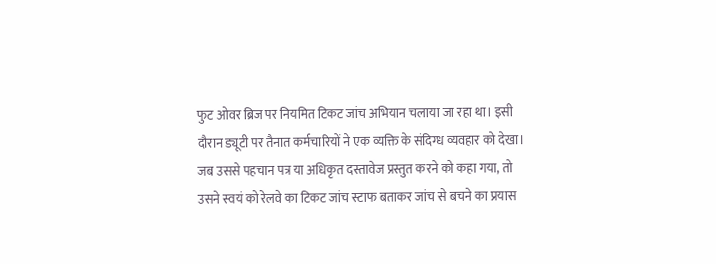फुट ओवर ब्रिज पर नियमित टिकट जांच अभियान चलाया जा रहा था। इसी दौरान ड्यूटी पर तैनात कर्मचारियों ने एक व्यक्ति के संदिग्ध व्यवहार को देखा। जब उससे पहचान पत्र या अधिकृत दस्तावेज प्रस्तुत करने को कहा गया, तो उसने स्वयं को रेलवे का टिकट जांच स्टाफ बताकर जांच से बचने का प्रयास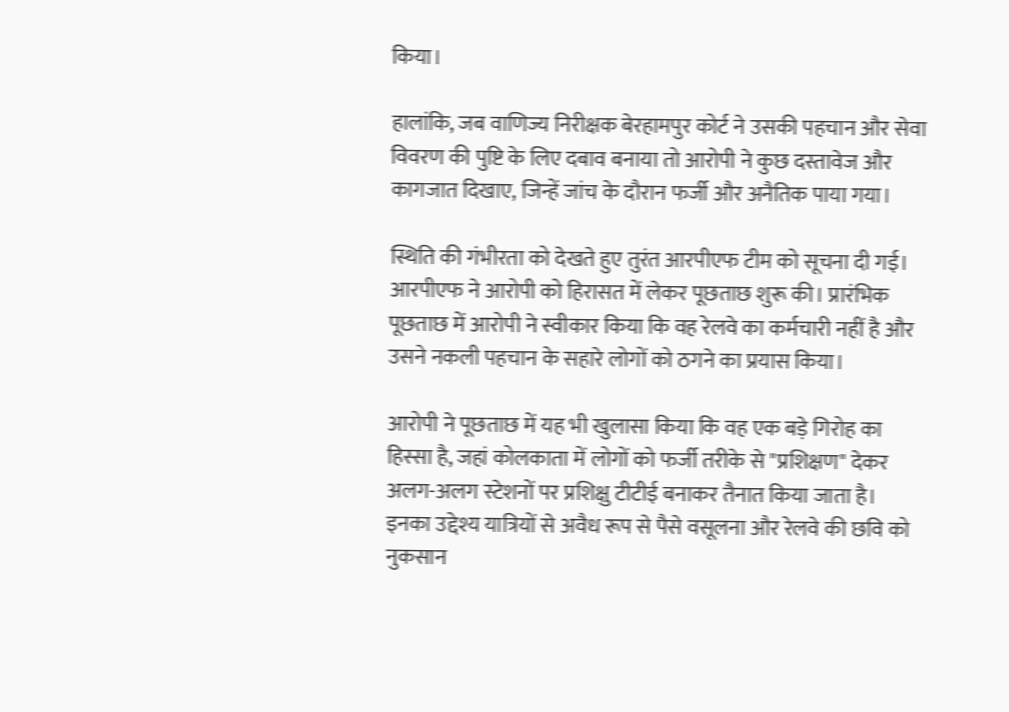किया।

हालांकि, जब वाणिज्य निरीक्षक बेरहामपुर कोर्ट ने उसकी पहचान और सेवा विवरण की पुष्टि के लिए दबाव बनाया तो आरोपी ने कुछ दस्तावेज और कागजात दिखाए, जिन्हें जांच के दौरान फर्जी और अनैतिक पाया गया।

स्थिति की गंभीरता को देखते हुए तुरंत आरपीएफ टीम को सूचना दी गई। आरपीएफ ने आरोपी को हिरासत में लेकर पूछताछ शुरू की। प्रारंभिक पूछताछ में आरोपी ने स्वीकार किया कि वह रेलवे का कर्मचारी नहीं है और उसने नकली पहचान के सहारे लोगों को ठगने का प्रयास किया।

आरोपी ने पूछताछ में यह भी खुलासा किया कि वह एक बड़े गिरोह का हिस्सा है, जहां कोलकाता में लोगों को फर्जी तरीके से "प्रशिक्षण" देकर अलग-अलग स्टेशनों पर प्रशिक्षु टीटीई बनाकर तैनात किया जाता है। इनका उद्देश्य यात्रियों से अवैध रूप से पैसे वसूलना और रेलवे की छवि को नुकसान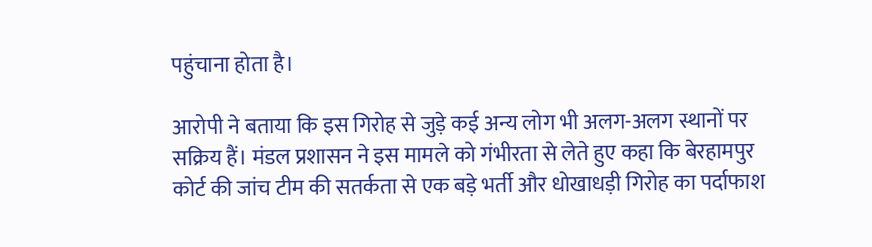पहुंचाना होता है।

आरोपी ने बताया कि इस गिरोह से जुड़े कई अन्य लोग भी अलग-अलग स्थानों पर सक्रिय हैं। मंडल प्रशासन ने इस मामले को गंभीरता से लेते हुए कहा कि बेरहामपुर कोर्ट की जांच टीम की सतर्कता से एक बड़े भर्ती और धोखाधड़ी गिरोह का पर्दाफाश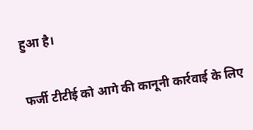हुआ है।

फर्जी टीटीई को आगे की कानूनी कार्रवाई के लिए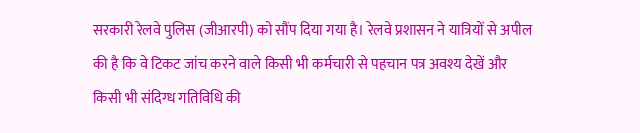सरकारी रेलवे पुलिस (जीआरपी) को सौंप दिया गया है। रेलवे प्रशासन ने यात्रियों से अपील की है कि वे टिकट जांच करने वाले किसी भी कर्मचारी से पहचान पत्र अवश्य देखें और किसी भी संदिग्ध गतिविधि की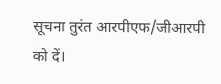सूचना तुरंत आरपीएफ/जीआरपी को दें।